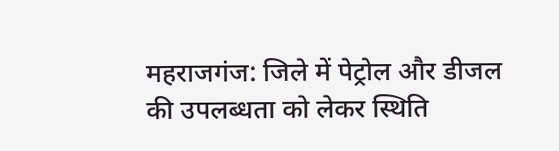महराजगंज: जिले में पेट्रोल और डीजल की उपलब्धता को लेकर स्थिति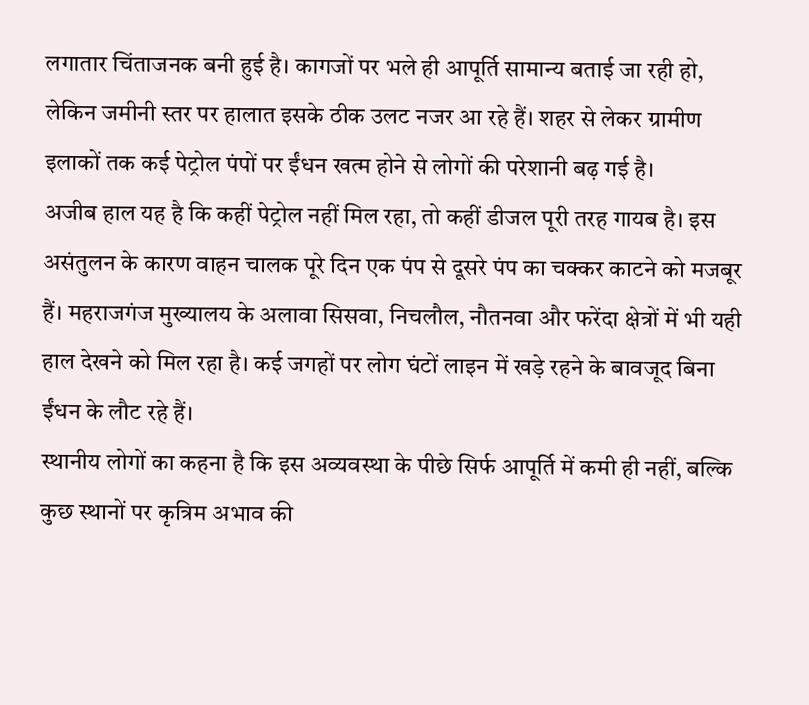लगातार चिंताजनक बनी हुई है। कागजों पर भले ही आपूर्ति सामान्य बताई जा रही हो, लेकिन जमीनी स्तर पर हालात इसके ठीक उलट नजर आ रहे हैं। शहर से लेकर ग्रामीण इलाकों तक कई पेट्रोल पंपों पर ईंधन खत्म होने से लोगों की परेशानी बढ़ गई है।
अजीब हाल यह है कि कहीं पेट्रोल नहीं मिल रहा, तो कहीं डीजल पूरी तरह गायब है। इस असंतुलन के कारण वाहन चालक पूरे दिन एक पंप से दूसरे पंप का चक्कर काटने को मजबूर हैं। महराजगंज मुख्यालय के अलावा सिसवा, निचलौल, नौतनवा और फरेंदा क्षेत्रों में भी यही हाल देखने को मिल रहा है। कई जगहों पर लोग घंटों लाइन में खड़े रहने के बावजूद बिना ईंधन के लौट रहे हैं।
स्थानीय लोगों का कहना है कि इस अव्यवस्था के पीछे सिर्फ आपूर्ति में कमी ही नहीं, बल्कि कुछ स्थानों पर कृत्रिम अभाव की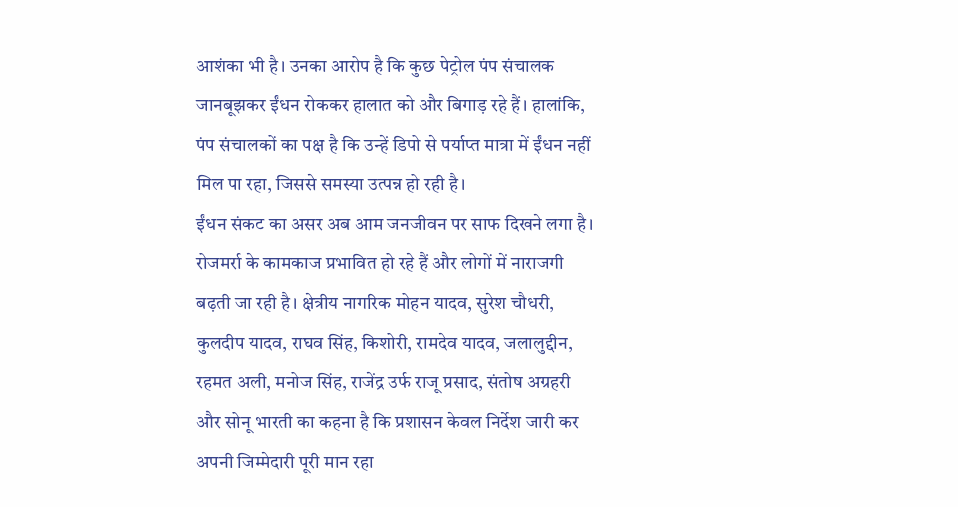आशंका भी है। उनका आरोप है कि कुछ पेट्रोल पंप संचालक जानबूझकर ईंधन रोककर हालात को और बिगाड़ रहे हैं। हालांकि, पंप संचालकों का पक्ष है कि उन्हें डिपो से पर्याप्त मात्रा में ईंधन नहीं मिल पा रहा, जिससे समस्या उत्पन्न हो रही है।
ईंधन संकट का असर अब आम जनजीवन पर साफ दिखने लगा है। रोजमर्रा के कामकाज प्रभावित हो रहे हैं और लोगों में नाराजगी बढ़ती जा रही है। क्षेत्रीय नागरिक मोहन यादव, सुरेश चौधरी, कुलदीप यादव, राघव सिंह, किशोरी, रामदेव यादव, जलालुद्दीन, रहमत अली, मनोज सिंह, राजेंद्र उर्फ राजू प्रसाद, संतोष अग्रहरी और सोनू भारती का कहना है कि प्रशासन केवल निर्देश जारी कर अपनी जिम्मेदारी पूरी मान रहा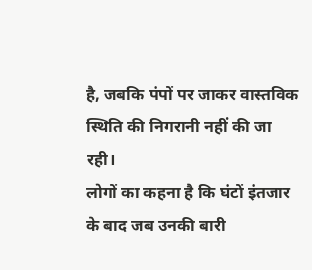है, जबकि पंपों पर जाकर वास्तविक स्थिति की निगरानी नहीं की जा रही।
लोगों का कहना है कि घंटों इंतजार के बाद जब उनकी बारी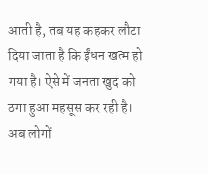आती है, तब यह कहकर लौटा दिया जाता है कि ईंधन खत्म हो गया है। ऐसे में जनता खुद को ठगा हुआ महसूस कर रही है। अब लोगों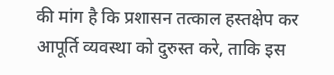की मांग है कि प्रशासन तत्काल हस्तक्षेप कर आपूर्ति व्यवस्था को दुरुस्त करे, ताकि इस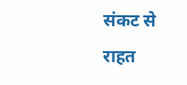संकट से राहत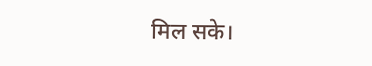मिल सके।